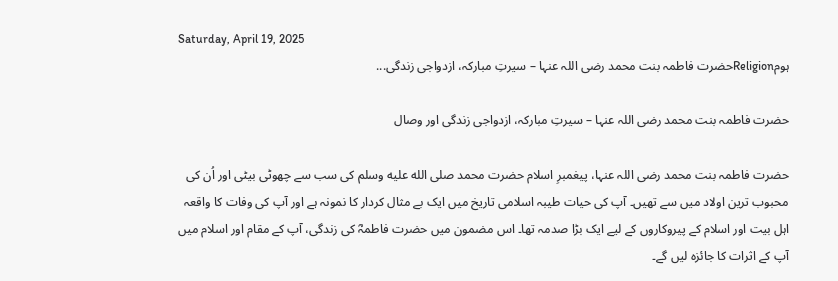Saturday, April 19, 2025
ہومReligionحضرت فاطمہ بنت محمد رضی اللہ عنہا – سیرتِ مبارکہ، ازدواجی زندگی...

حضرت فاطمہ بنت محمد رضی اللہ عنہا – سیرتِ مبارکہ، ازدواجی زندگی اور وصال

حضرت فاطمہ بنت محمد رضی اللہ عنہا، پیغمبرِ اسلام حضرت محمد صلى الله عليه وسلم کی سب سے چھوٹی بیٹی اور اُن کی محبوب ترین اولاد میں سے تھیں۔ آپ کی حیات طیبہ اسلامی تاریخ میں ایک بے مثال کردار کا نمونہ ہے اور آپ کی وفات کا واقعہ اہل بیت اور اسلام کے پیروکاروں کے لیے ایک بڑا صدمہ تھا۔ اس مضمون میں حضرت فاطمہؓ کی زندگی، آپ کے مقام اور اسلام میں آپ کے اثرات کا جائزہ لیں گے۔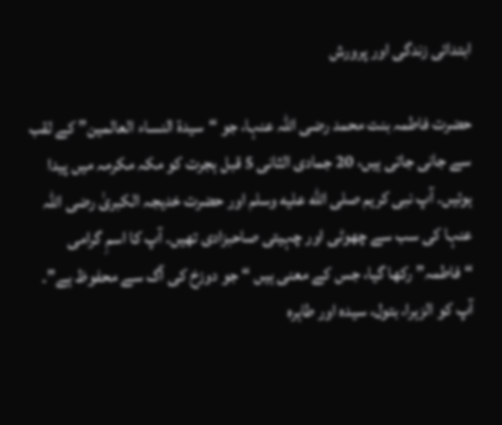ابتدائی زندگی اور پرورش

حضرت فاطمہ بنت محمد رضی اللہ عنہا، جو “سیدۃ النساء العالمین” کے لقب سے جانی جاتی ہیں، 20 جمادی الثانی 5 قبل ہجرت کو مکہ مکرمہ میں پیدا ہوئیں۔ آپ نبی کریم صلى الله عليه وسلم اور حضرت خدیجہ الکبریٰ رضی اللہ عنہا کی سب سے چھوٹی اور چہیتی صاحبزادی تھیں۔ آپ کا اسمِ گرامی “فاطمہ” رکھا گیا، جس کے معنی ہیں “جو دوزخ کی آگ سے محفوظ ہے”۔ آپ کو الزہرا، بتول، سیدہ اور طاہرہ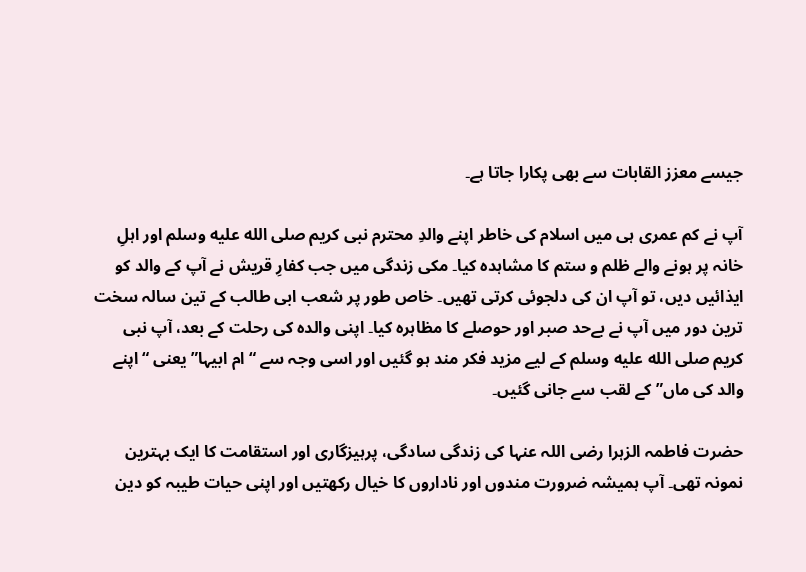جیسے معزز القابات سے بھی پکارا جاتا ہے۔

آپ نے کم عمری ہی میں اسلام کی خاطر اپنے والدِ محترم نبی کریم صلى الله عليه وسلم اور اہلِ خانہ پر ہونے والے ظلم و ستم کا مشاہدہ کیا۔ مکی زندگی میں جب کفارِ قریش نے آپ کے والد کو ایذائیں دیں، تو آپ ان کی دلجوئی کرتی تھیں۔ خاص طور پر شعب ابی طالب کے تین سالہ سخت ترین دور میں آپ نے بےحد صبر اور حوصلے کا مظاہرہ کیا۔ اپنی والدہ کی رحلت کے بعد، آپ نبی کریم صلى الله عليه وسلم کے لیے مزید فکر مند ہو گئیں اور اسی وجہ سے “ام ابیہا” یعنی “اپنے والد کی ماں” کے لقب سے جانی گئیں۔

حضرت فاطمہ الزہرا رضی اللہ عنہا کی زندگی سادگی، پرہیزگاری اور استقامت کا ایک بہترین نمونہ تھی۔ آپ ہمیشہ ضرورت مندوں اور ناداروں کا خیال رکھتیں اور اپنی حیات طیبہ کو دین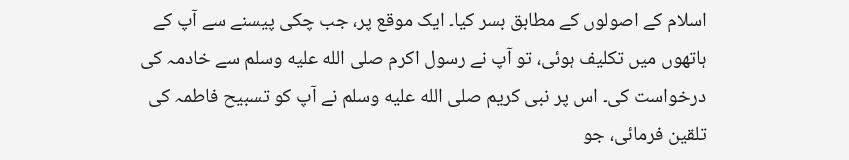اسلام کے اصولوں کے مطابق بسر کیا۔ ایک موقع پر، جب چکی پیسنے سے آپ کے ہاتھوں میں تکلیف ہوئی، تو آپ نے رسول اکرم صلى الله عليه وسلم سے خادمہ کی درخواست کی۔ اس پر نبی کریم صلى الله عليه وسلم نے آپ کو تسبیح فاطمہ کی تلقین فرمائی، جو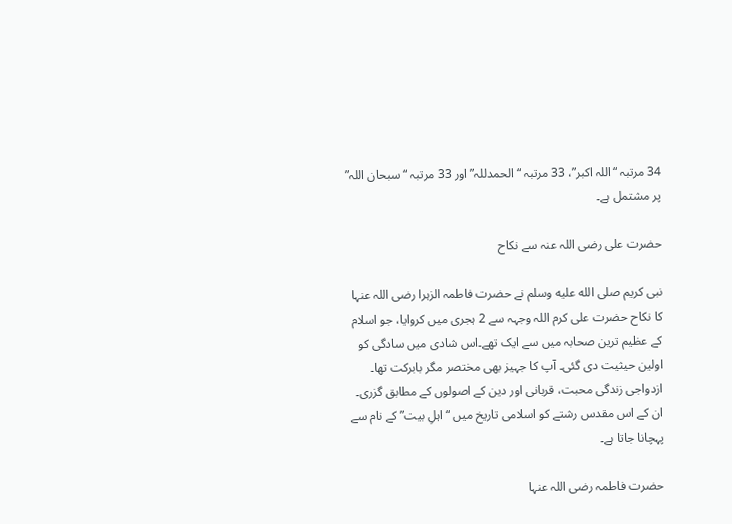34 مرتبہ “اللہ اکبر”، 33 مرتبہ “الحمدللہ” اور 33 مرتبہ “سبحان اللہ” پر مشتمل ہے۔

حضرت علی رضی اللہ عنہ سے نکاح

نبی کریم صلى الله عليه وسلم نے حضرت فاطمہ الزہرا رضی اللہ عنہا کا نکاح حضرت علی کرم اللہ وجہہ سے 2 ہجری میں کروایا، جو اسلام کے عظیم ترین صحابہ میں سے ایک تھے۔اس شادی میں سادگی کو اولین حیثیت دی گئی۔ آپ کا جہیز بھی مختصر مگر بابرکت تھا۔ ازدواجی زندگی محبت، قربانی اور دین کے اصولوں کے مطابق گزری۔ ان کے اس مقدس رشتے کو اسلامی تاریخ میں “اہلِ بیت” کے نام سے پہچانا جاتا ہے۔

حضرت فاطمہ رضی اللہ عنہا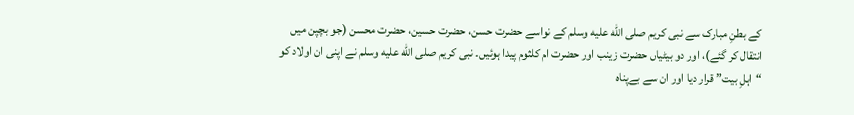کے بطنِ مبارک سے نبی کریم صلى الله عليه وسلم کے نواسے حضرت حسن، حضرت حسین، حضرت محسن (جو بچپن میں انتقال کر گئے)، اور دو بیٹیاں حضرت زینب اور حضرت ام کلثوم پیدا ہوئیں۔ نبی کریم صلى الله عليه وسلم نے اپنی ان اولاد کو “اہلِ بیت” قرار دیا اور ان سے بےپناہ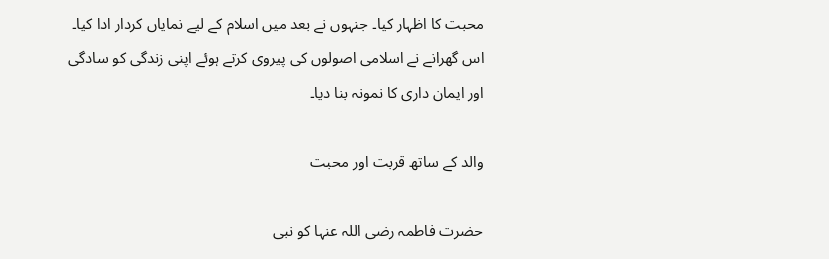محبت کا اظہار کیا۔ جنہوں نے بعد میں اسلام کے لیے نمایاں کردار ادا کیا۔ اس گھرانے نے اسلامی اصولوں کی پیروی کرتے ہوئے اپنی زندگی کو سادگی اور ایمان داری کا نمونہ بنا دیا۔

والد کے ساتھ قربت اور محبت

حضرت فاطمہ رضی اللہ عنہا کو نبی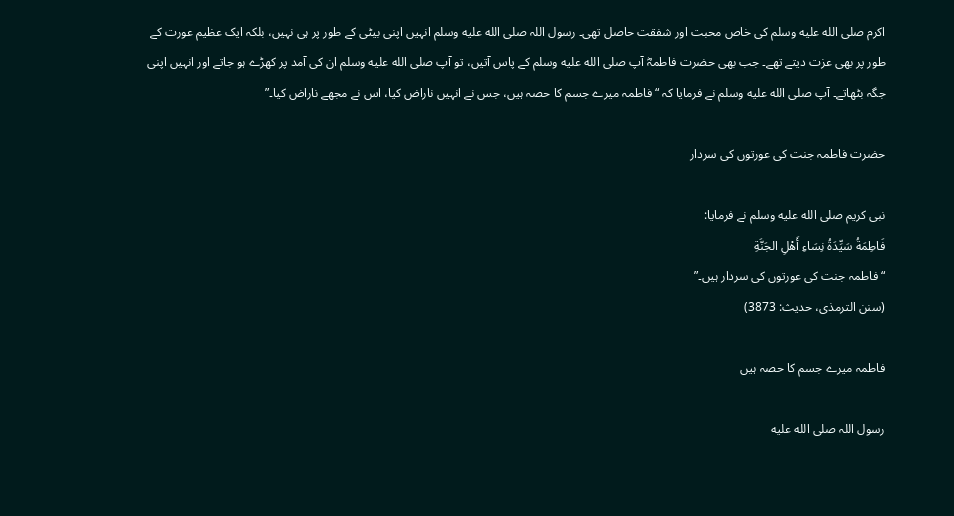اکرم صلى الله عليه وسلم کی خاص محبت اور شفقت حاصل تھی۔ رسول اللہ صلى الله عليه وسلم انہیں اپنی بیٹی کے طور پر ہی نہیں، بلکہ ایک عظیم عورت کے طور پر بھی عزت دیتے تھے۔ جب بھی حضرت فاطمہؓ آپ صلى الله عليه وسلم کے پاس آتیں، تو آپ صلى الله عليه وسلم ان کی آمد پر کھڑے ہو جاتے اور انہیں اپنی جگہ بٹھاتے۔ آپ صلى الله عليه وسلم نے فرمایا کہ “فاطمہ میرے جسم کا حصہ ہیں، جس نے انہیں ناراض کیا، اس نے مجھے ناراض کیا۔”

حضرت فاطمہ جنت کی عورتوں کی سردار

نبی کریم صلى الله عليه وسلم نے فرمایا:
فَاطِمَةُ سَيِّدَةُ نِسَاءِ أَهْلِ الجَنَّةِ
“فاطمہ جنت کی عورتوں کی سردار ہیں۔”
(سنن الترمذی، حدیث: 3873)

فاطمہ میرے جسم کا حصہ ہیں

رسول اللہ صلى الله عليه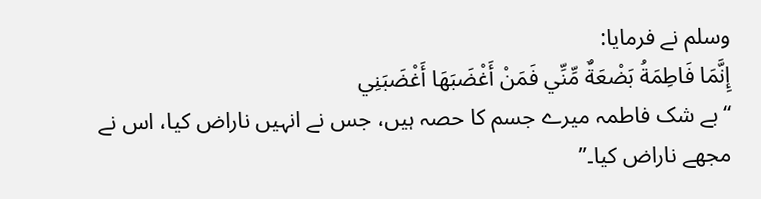وسلم نے فرمایا:
إِنَّمَا فَاطِمَةُ بَضْعَةٌ مِّنِّي فَمَنْ أَغْضَبَهَا أَغْضَبَنِي
“بے شک فاطمہ میرے جسم کا حصہ ہیں، جس نے انہیں ناراض کیا، اس نے مجھے ناراض کیا۔”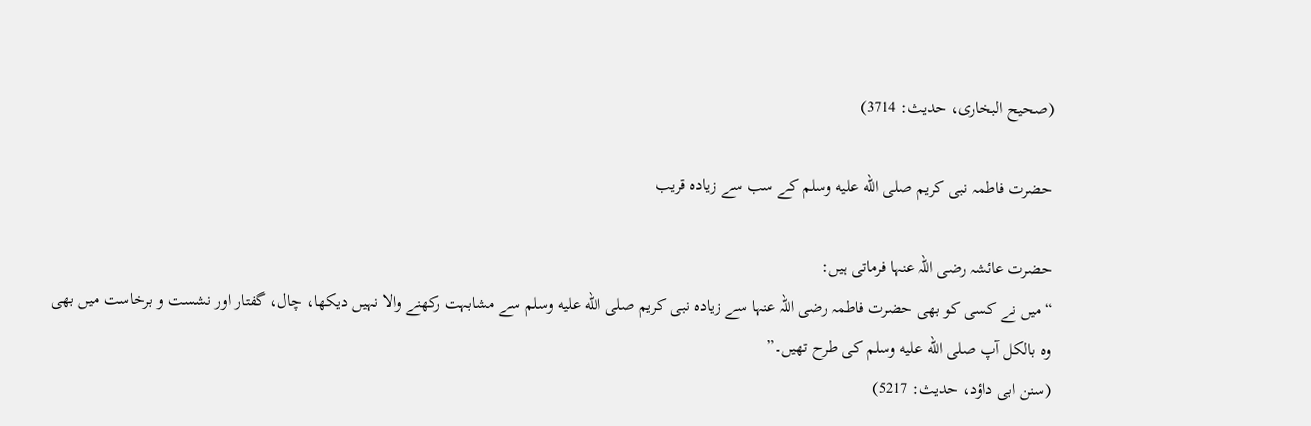(صحیح البخاری، حدیث: 3714)

حضرت فاطمہ نبی کریم صلى الله عليه وسلم کے سب سے زیادہ قریب

حضرت عائشہ رضی اللہ عنہا فرماتی ہیں:
“میں نے کسی کو بھی حضرت فاطمہ رضی اللہ عنہا سے زیادہ نبی کریم صلى الله عليه وسلم سے مشابہت رکھنے والا نہیں دیکھا، چال، گفتار اور نشست و برخاست میں بھی وہ بالکل آپ صلى الله عليه وسلم کی طرح تھیں۔”
(سنن ابی داؤد، حدیث: 5217)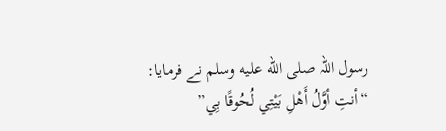رسول اللہ صلى الله عليه وسلم نے فرمایا:
“أنتِ أوَّلُ أَهْلِ بَيْتِي لُحُوقًا بِي”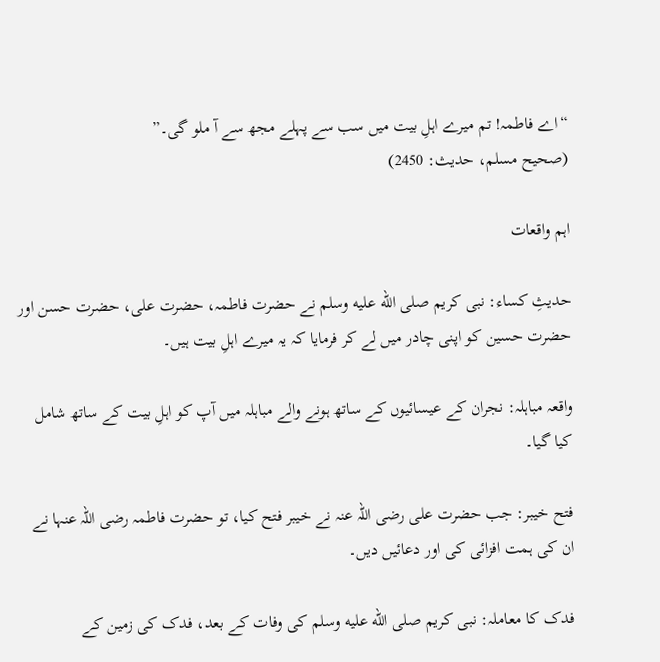“اے فاطمہ! تم میرے اہلِ بیت میں سب سے پہلے مجھ سے آ ملو گی۔”
(صحیح مسلم، حدیث: 2450)

اہم واقعات

حدیثِ کساء: نبی کریم صلى الله عليه وسلم نے حضرت فاطمہ، حضرت علی، حضرت حسن اور حضرت حسین کو اپنی چادر میں لے کر فرمایا کہ یہ میرے اہلِ بیت ہیں۔

واقعہ مباہلہ: نجران کے عیسائیوں کے ساتھ ہونے والے مباہلہ میں آپ کو اہلِ بیت کے ساتھ شامل کیا گیا۔

فتح خیبر: جب حضرت علی رضی اللہ عنہ نے خیبر فتح کیا، تو حضرت فاطمہ رضی اللہ عنہا نے ان کی ہمت افزائی کی اور دعائیں دیں۔

فدک کا معاملہ: نبی کریم صلى الله عليه وسلم کی وفات کے بعد، فدک کی زمین کے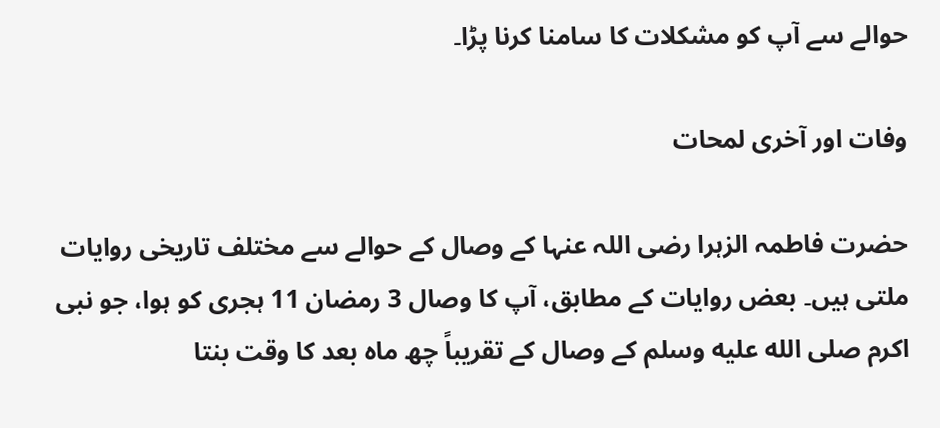حوالے سے آپ کو مشکلات کا سامنا کرنا پڑا۔

وفات اور آخری لمحات

حضرت فاطمہ الزہرا رضی اللہ عنہا کے وصال کے حوالے سے مختلف تاریخی روایات ملتی ہیں۔ بعض روایات کے مطابق، آپ کا وصال 3 رمضان 11 ہجری کو ہوا، جو نبی اکرم صلى الله عليه وسلم کے وصال کے تقریباً چھ ماہ بعد کا وقت بنتا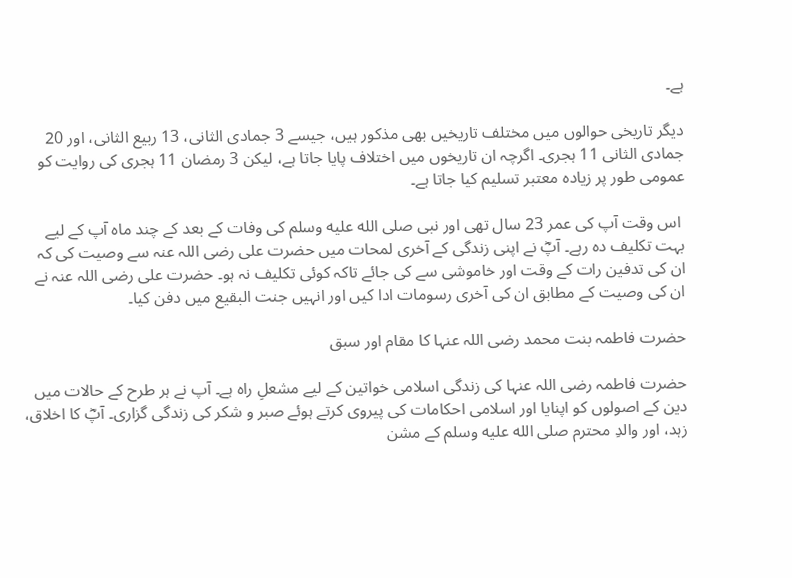ہے۔

دیگر تاریخی حوالوں میں مختلف تاریخیں بھی مذکور ہیں، جیسے 3 جمادی الثانی، 13 ربیع الثانی، اور 20 جمادی الثانی 11 ہجری۔ اگرچہ ان تاریخوں میں اختلاف پایا جاتا ہے، لیکن 3 رمضان 11 ہجری کی روایت کو عمومی طور پر زیادہ معتبر تسلیم کیا جاتا ہے۔

 اس وقت آپ کی عمر 23 سال تھی اور نبی صلى الله عليه وسلم کی وفات کے بعد کے چند ماہ آپ کے لیے بہت تکلیف دہ رہے۔ آپؓ نے اپنی زندگی کے آخری لمحات میں حضرت علی رضی اللہ عنہ سے وصیت کی کہ ان کی تدفین رات کے وقت اور خاموشی سے کی جائے تاکہ کوئی تکلیف نہ ہو۔ حضرت علی رضی اللہ عنہ نے ان کی وصیت کے مطابق ان کی آخری رسومات ادا کیں اور انہیں جنت البقیع میں دفن کیا۔

حضرت فاطمہ بنت محمد رضی اللہ عنہا کا مقام اور سبق

حضرت فاطمہ رضی اللہ عنہا کی زندگی اسلامی خواتین کے لیے مشعلِ راہ ہے۔ آپ نے ہر طرح کے حالات میں دین کے اصولوں کو اپنایا اور اسلامی احکامات کی پیروی کرتے ہوئے صبر و شکر کی زندگی گزاری۔ آپؓ کا اخلاق، زہد، اور والدِ محترم صلى الله عليه وسلم کے مشن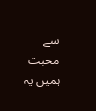سے محبت ہمیں یہ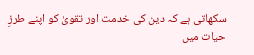سکھاتی ہے کہ دین کی خدمت اور تقویٰ کو اپنے طرزِ حیات میں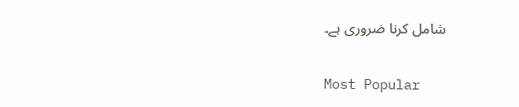شامل کرنا ضروری ہے۔

Most Popular